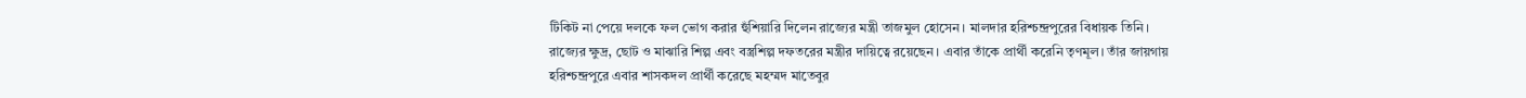টিকিট না পেয়ে দলকে ফল ভোগ করার হুঁশিয়ারি দিলেন রাজ্যের মন্ত্রী তাজমুল হোসেন। মালদার হরিশ্চন্দ্রপুরের বিধায়ক তিনি। রাজ্যের ক্ষুদ্র, ছোট ও মাঝারি শিল্প এবং বস্ত্রশিল্প দফতরের মন্ত্রীর দায়িত্বে রয়েছেন। এবার তাঁকে প্রার্থী করেনি তৃণমূল। তাঁর জায়গায় হরিশ্চন্দ্রপুরে এবার শাসকদল প্রার্থী করেছে মহম্মদ মাতেবুর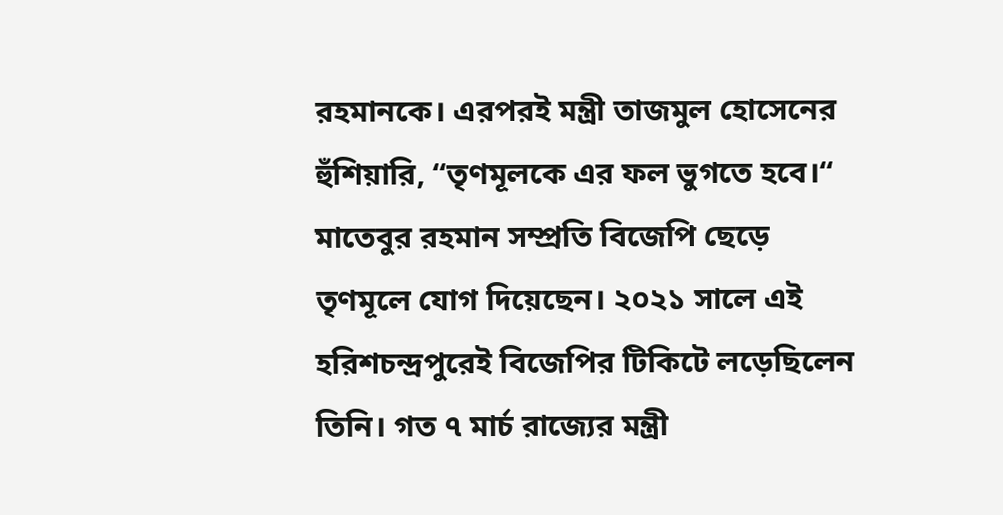রহমানকে। এরপরই মন্ত্রী তাজমুল হোসেনের হুঁশিয়ারি, “তৃণমূলকে এর ফল ভুগতে হবে।“
মাতেবুর রহমান সম্প্রতি বিজেপি ছেড়ে তৃণমূলে যোগ দিয়েছেন। ২০২১ সালে এই হরিশচন্দ্রপুরেই বিজেপির টিকিটে লড়েছিলেন তিনি। গত ৭ মার্চ রাজ্যের মন্ত্রী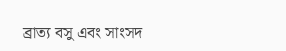ব্রাত্য বসু এবং সাংসদ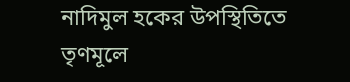নাদিমুল হকের উপস্থিতিতে তৃণমূলে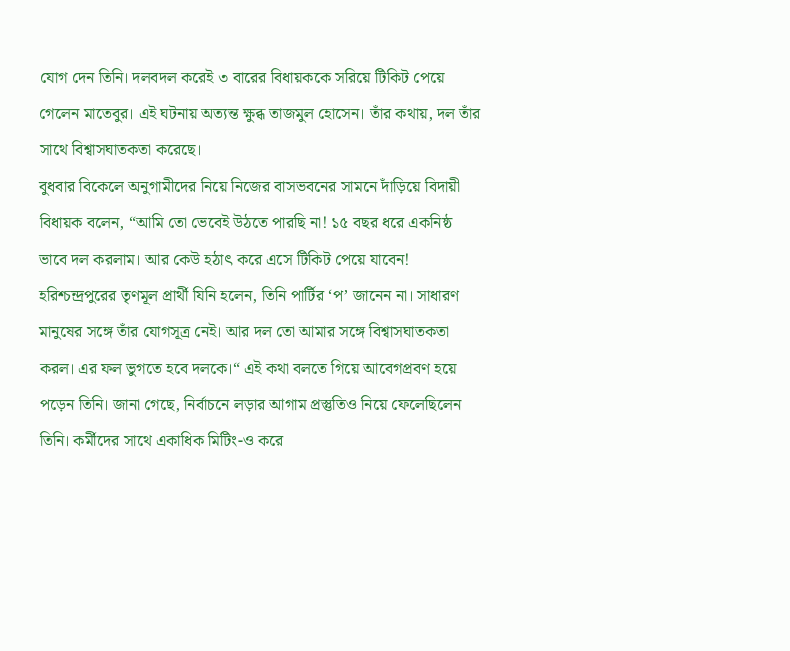যোগ দেন তিনি। দলবদল করেই ৩ বারের বিধায়ককে সরিয়ে টিকিট পেয়ে গেলেন মাতেবুর। এই ঘটনায় অত্যন্ত ক্ষুব্ধ তাজমুল হোসেন। তাঁর কথায়, দল তাঁর সাথে বিশ্বাসঘাতকতা করেছে।
বুধবার বিকেলে অনুগামীদের নিয়ে নিজের বাসভবনের সামনে দাঁড়িয়ে বিদায়ী বিধায়ক বলেন, “আমি তো ভেবেই উঠতে পারছি না! ১৫ বছর ধরে একনিষ্ঠ ভাবে দল করলাম। আর কেউ হঠাৎ করে এসে টিকিট পেয়ে যাবেন! হরিশ্চন্দ্রপুরের তৃণমূল প্রার্থী যিনি হলেন, তিনি পার্টির ‘প’ জানেন না। সাধারণ মানুষের সঙ্গে তাঁর যোগসূত্র নেই। আর দল তো আমার সঙ্গে বিশ্বাসঘাতকতা করল। এর ফল ভুগতে হবে দলকে।“ এই কথা বলতে গিয়ে আবেগপ্রবণ হয়ে পড়েন তিনি। জানা গেছে, নির্বাচনে লড়ার আগাম প্রস্তুতিও নিয়ে ফেলেছিলেন তিনি। কর্মীদের সাথে একাধিক মিটিং-ও করে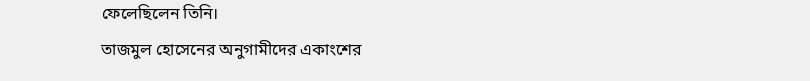ফেলেছিলেন তিনি।
তাজমুল হোসেনের অনুগামীদের একাংশের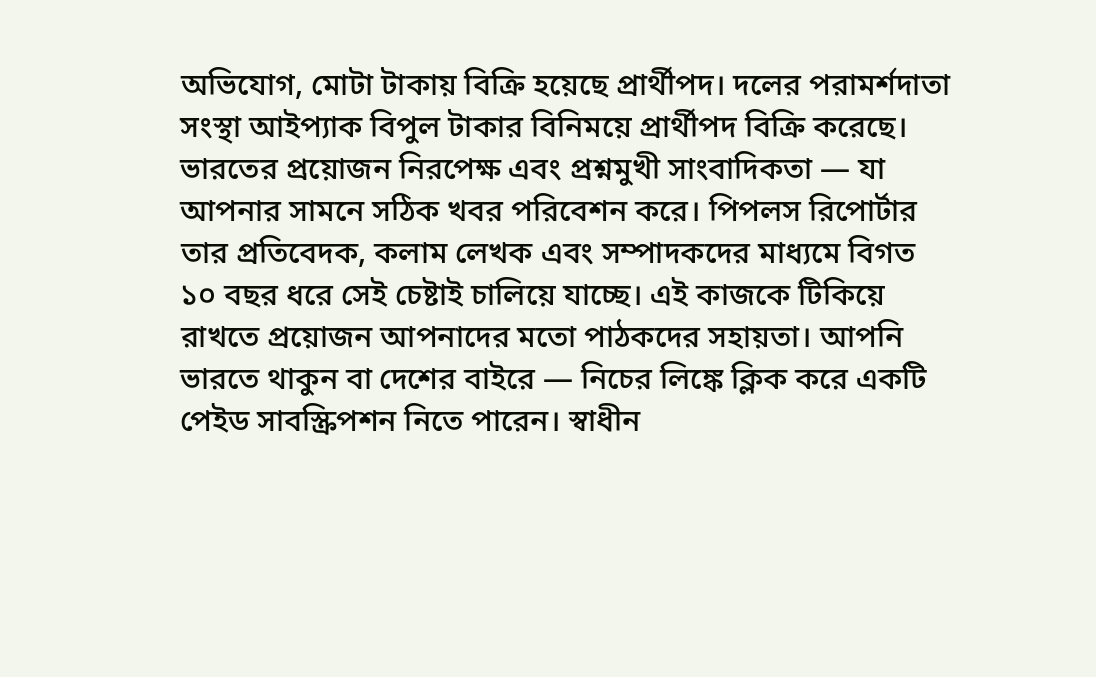অভিযোগ, মোটা টাকায় বিক্রি হয়েছে প্রার্থীপদ। দলের পরামর্শদাতা সংস্থা আইপ্যাক বিপুল টাকার বিনিময়ে প্রার্থীপদ বিক্রি করেছে।
ভারতের প্রয়োজন নিরপেক্ষ এবং প্রশ্নমুখী সাংবাদিকতা — যা আপনার সামনে সঠিক খবর পরিবেশন করে। পিপলস রিপোর্টার তার প্রতিবেদক, কলাম লেখক এবং সম্পাদকদের মাধ্যমে বিগত ১০ বছর ধরে সেই চেষ্টাই চালিয়ে যাচ্ছে। এই কাজকে টিকিয়ে রাখতে প্রয়োজন আপনাদের মতো পাঠকদের সহায়তা। আপনি ভারতে থাকুন বা দেশের বাইরে — নিচের লিঙ্কে ক্লিক করে একটি পেইড সাবস্ক্রিপশন নিতে পারেন। স্বাধীন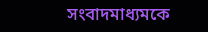সংবাদমাধ্যমকে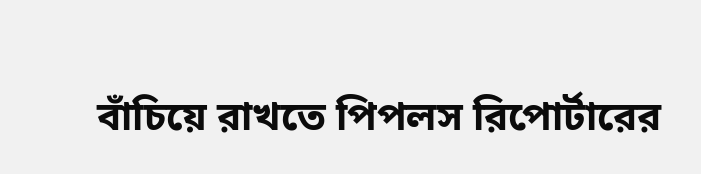বাঁচিয়ে রাখতে পিপলস রিপোর্টারের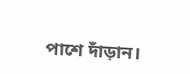পাশে দাঁড়ান।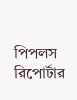পিপলস রিপোর্টার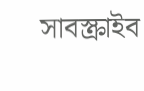সাবস্ক্রাইব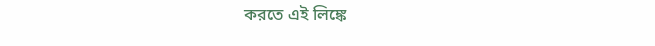করতে এই লিঙ্কে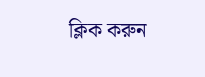ক্লিক করুন